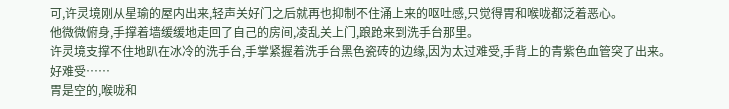可,许灵境刚从星瑜的屋内出来,轻声关好门之后就再也抑制不住涌上来的呕吐感,只觉得胃和喉咙都泛着恶心。
他微微俯身,手撑着墙缓缓地走回了自己的房间,凌乱关上门,踉跄来到洗手台那里。
许灵境支撑不住地趴在冰冷的洗手台,手掌紧握着洗手台黑色瓷砖的边缘,因为太过难受,手背上的青紫色血管突了出来。
好难受……
胃是空的,喉咙和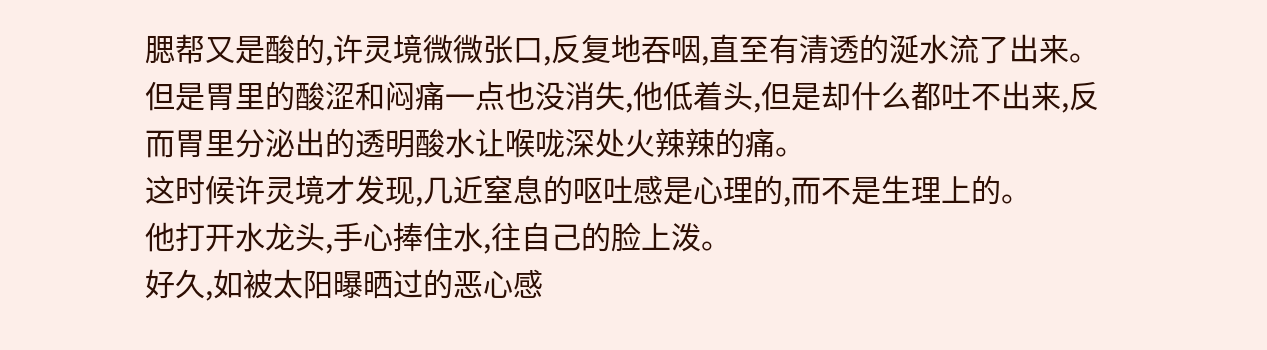腮帮又是酸的,许灵境微微张口,反复地吞咽,直至有清透的涎水流了出来。
但是胃里的酸涩和闷痛一点也没消失,他低着头,但是却什么都吐不出来,反而胃里分泌出的透明酸水让喉咙深处火辣辣的痛。
这时候许灵境才发现,几近窒息的呕吐感是心理的,而不是生理上的。
他打开水龙头,手心捧住水,往自己的脸上泼。
好久,如被太阳曝晒过的恶心感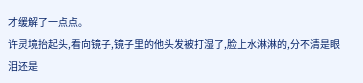才缓解了一点点。
许灵境抬起头,看向镜子,镜子里的他头发被打湿了,脸上水淋淋的,分不清是眼泪还是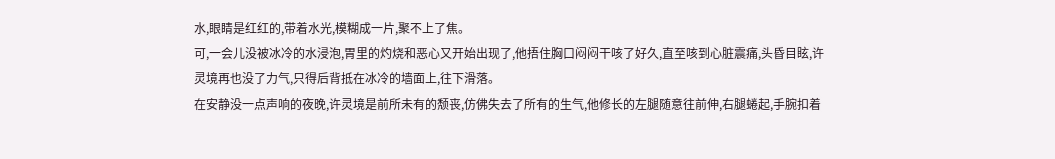水,眼睛是红红的,带着水光,模糊成一片,聚不上了焦。
可,一会儿没被冰冷的水浸泡,胃里的灼烧和恶心又开始出现了,他捂住胸口闷闷干咳了好久,直至咳到心脏震痛,头昏目眩,许灵境再也没了力气,只得后背抵在冰冷的墙面上,往下滑落。
在安静没一点声响的夜晚,许灵境是前所未有的颓丧,仿佛失去了所有的生气,他修长的左腿随意往前伸,右腿蜷起,手腕扣着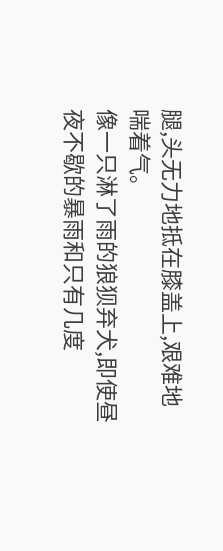腿,头无力地抵在膝盖上,艰难地喘着气。
像一只淋了雨的狼狈弃犬,即使昼夜不歇的暴雨和只有几度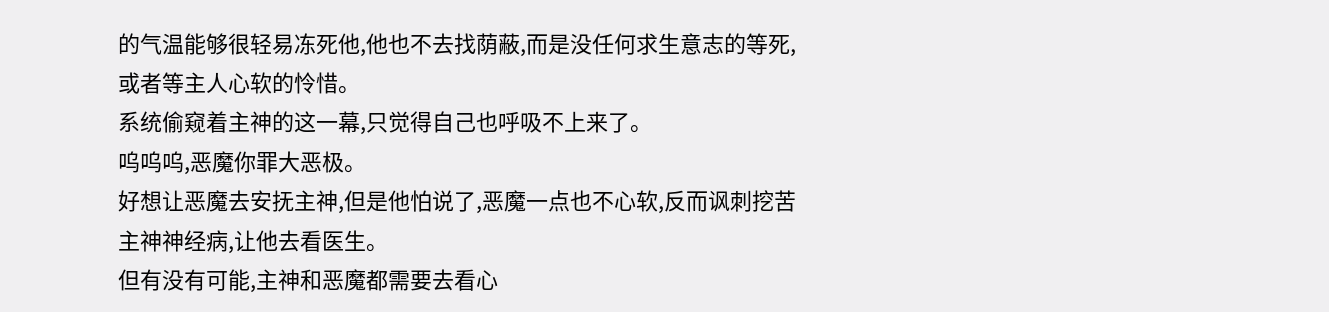的气温能够很轻易冻死他,他也不去找荫蔽,而是没任何求生意志的等死,或者等主人心软的怜惜。
系统偷窥着主神的这一幕,只觉得自己也呼吸不上来了。
呜呜呜,恶魔你罪大恶极。
好想让恶魔去安抚主神,但是他怕说了,恶魔一点也不心软,反而讽刺挖苦主神神经病,让他去看医生。
但有没有可能,主神和恶魔都需要去看心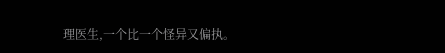理医生,一个比一个怪异又偏执。